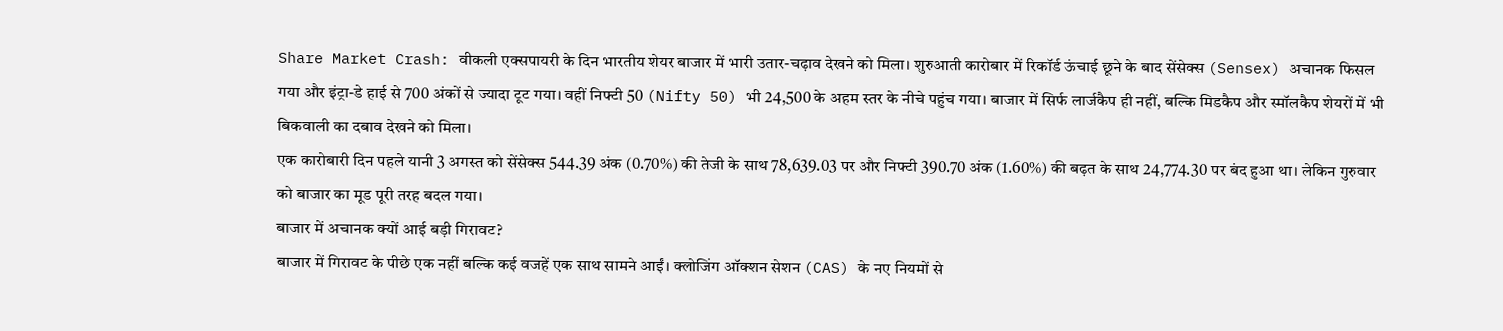Share Market Crash: वीकली एक्सपायरी के दिन भारतीय शेयर बाजार में भारी उतार-चढ़ाव देखने को मिला। शुरुआती कारोबार में रिकॉर्ड ऊंचाई छूने के बाद सेंसेक्स (Sensex) अचानक फिसल गया और इंट्रा-डे हाई से 700 अंकों से ज्यादा टूट गया। वहीं निफ्टी 50 (Nifty 50) भी 24,500 के अहम स्तर के नीचे पहुंच गया। बाजार में सिर्फ लार्जकैप ही नहीं, बल्कि मिडकैप और स्मॉलकैप शेयरों में भी बिकवाली का दबाव देखने को मिला।
एक कारोबारी दिन पहले यानी 3 अगस्त को सेंसेक्स 544.39 अंक (0.70%) की तेजी के साथ 78,639.03 पर और निफ्टी 390.70 अंक (1.60%) की बढ़त के साथ 24,774.30 पर बंद हुआ था। लेकिन गुरुवार को बाजार का मूड पूरी तरह बदल गया।
बाजार में अचानक क्यों आई बड़ी गिरावट?
बाजार में गिरावट के पीछे एक नहीं बल्कि कई वजहें एक साथ सामने आईं। क्लोजिंग ऑक्शन सेशन (CAS) के नए नियमों से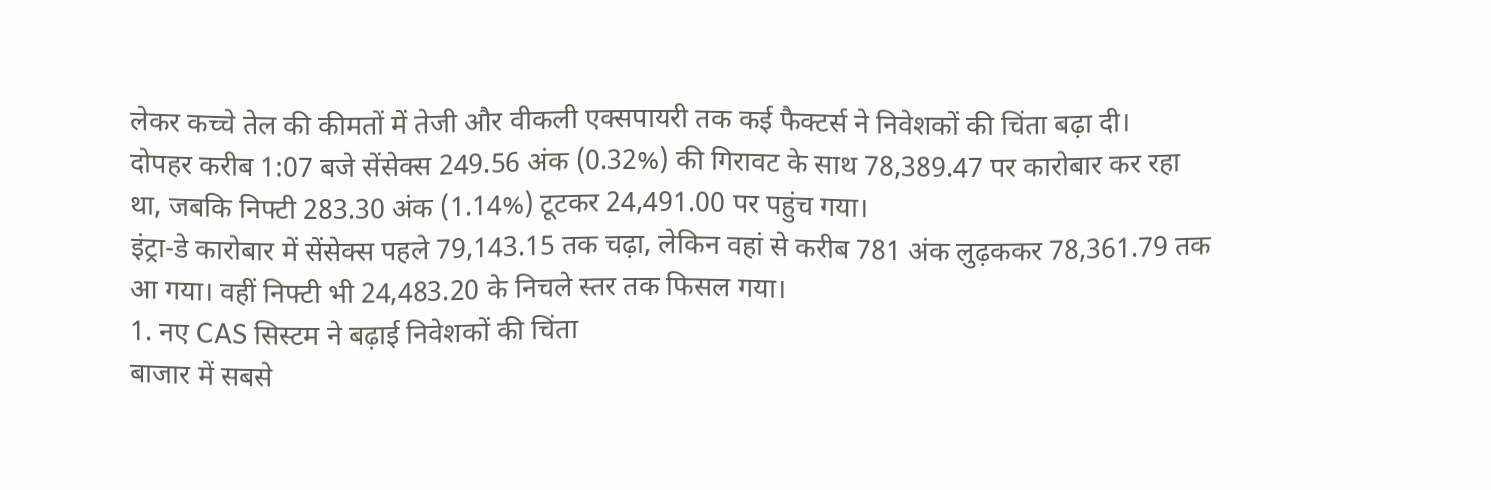लेकर कच्चे तेल की कीमतों में तेजी और वीकली एक्सपायरी तक कई फैक्टर्स ने निवेशकों की चिंता बढ़ा दी।
दोपहर करीब 1:07 बजे सेंसेक्स 249.56 अंक (0.32%) की गिरावट के साथ 78,389.47 पर कारोबार कर रहा था, जबकि निफ्टी 283.30 अंक (1.14%) टूटकर 24,491.00 पर पहुंच गया।
इंट्रा-डे कारोबार में सेंसेक्स पहले 79,143.15 तक चढ़ा, लेकिन वहां से करीब 781 अंक लुढ़ककर 78,361.79 तक आ गया। वहीं निफ्टी भी 24,483.20 के निचले स्तर तक फिसल गया।
1. नए CAS सिस्टम ने बढ़ाई निवेशकों की चिंता
बाजार में सबसे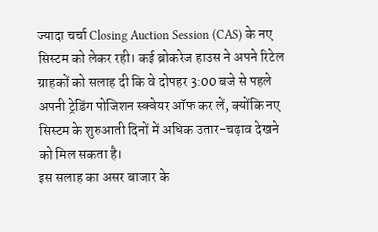ज्यादा चर्चा Closing Auction Session (CAS) के नए सिस्टम को लेकर रही। कई ब्रोकरेज हाउस ने अपने रिटेल ग्राहकों को सलाह दी कि वे दोपहर 3:00 बजे से पहले अपनी ट्रेडिंग पोजिशन स्क्वेयर ऑफ कर लें, क्योंकि नए सिस्टम के शुरुआती दिनों में अधिक उतार-चढ़ाव देखने को मिल सकता है।
इस सलाह का असर बाजार के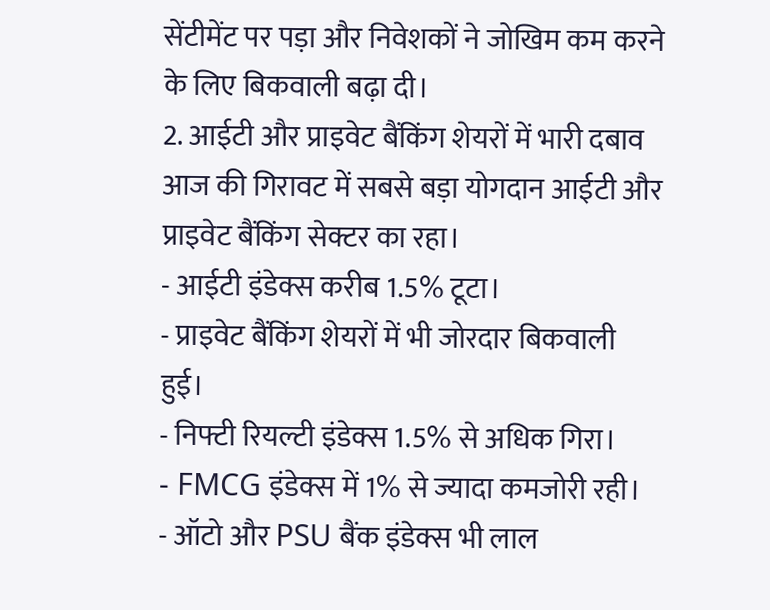सेंटीमेंट पर पड़ा और निवेशकों ने जोखिम कम करने के लिए बिकवाली बढ़ा दी।
2. आईटी और प्राइवेट बैंकिंग शेयरों में भारी दबाव
आज की गिरावट में सबसे बड़ा योगदान आईटी और प्राइवेट बैंकिंग सेक्टर का रहा।
- आईटी इंडेक्स करीब 1.5% टूटा।
- प्राइवेट बैंकिंग शेयरों में भी जोरदार बिकवाली हुई।
- निफ्टी रियल्टी इंडेक्स 1.5% से अधिक गिरा।
- FMCG इंडेक्स में 1% से ज्यादा कमजोरी रही।
- ऑटो और PSU बैंक इंडेक्स भी लाल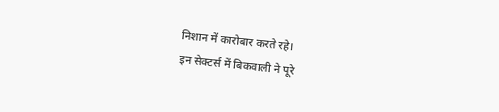निशान में कारोबार करते रहे।
इन सेक्टर्स में बिकवाली ने पूरे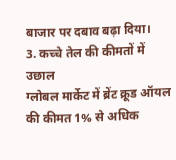बाजार पर दबाव बढ़ा दिया।
3. कच्चे तेल की कीमतों में उछाल
ग्लोबल मार्केट में ब्रेंट क्रूड ऑयल की कीमत 1% से अधिक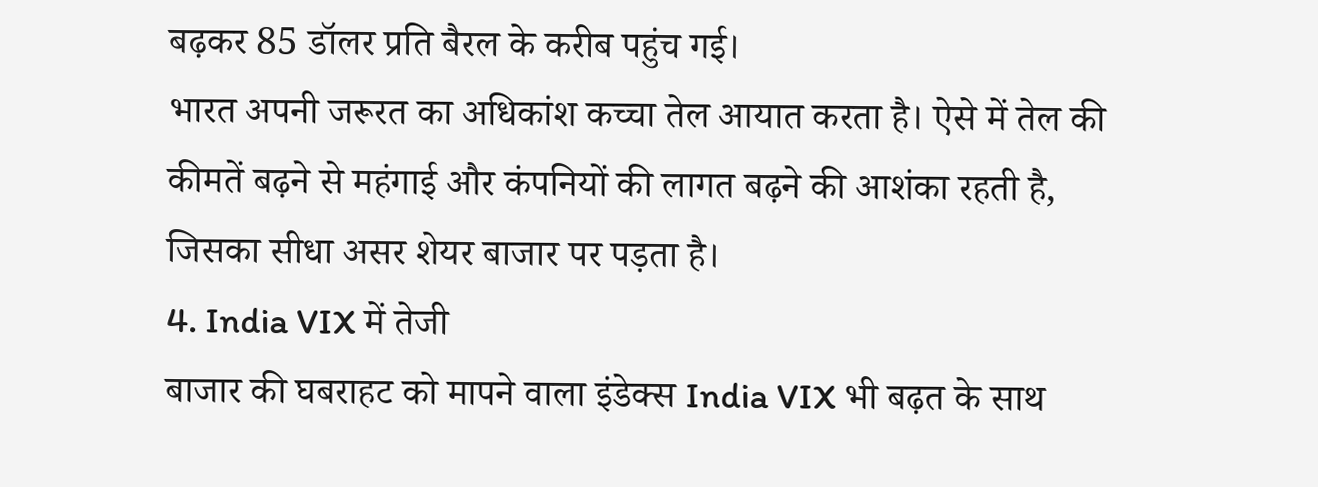बढ़कर 85 डॉलर प्रति बैरल के करीब पहुंच गई।
भारत अपनी जरूरत का अधिकांश कच्चा तेल आयात करता है। ऐसे में तेल की कीमतें बढ़ने से महंगाई और कंपनियों की लागत बढ़ने की आशंका रहती है, जिसका सीधा असर शेयर बाजार पर पड़ता है।
4. India VIX में तेजी
बाजार की घबराहट को मापने वाला इंडेक्स India VIX भी बढ़त के साथ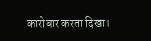कारोबार करता दिखा।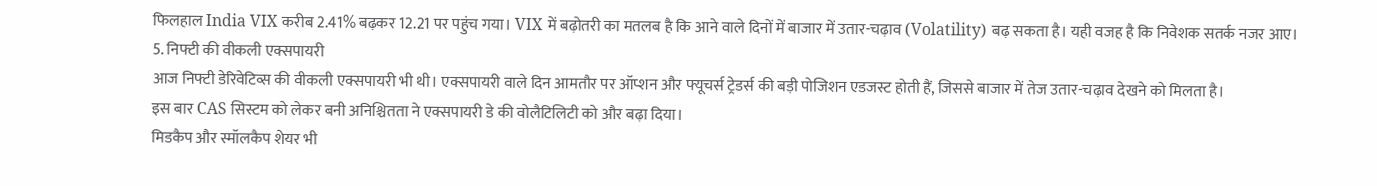फिलहाल India VIX करीब 2.41% बढ़कर 12.21 पर पहुंच गया। VIX में बढ़ोतरी का मतलब है कि आने वाले दिनों में बाजार में उतार-चढ़ाव (Volatility) बढ़ सकता है। यही वजह है कि निवेशक सतर्क नजर आए।
5. निफ्टी की वीकली एक्सपायरी
आज निफ्टी डेरिवेटिव्स की वीकली एक्सपायरी भी थी। एक्सपायरी वाले दिन आमतौर पर ऑप्शन और फ्यूचर्स ट्रेडर्स की बड़ी पोजिशन एडजस्ट होती हैं, जिससे बाजार में तेज उतार-चढ़ाव देखने को मिलता है।
इस बार CAS सिस्टम को लेकर बनी अनिश्चितता ने एक्सपायरी डे की वोलैटिलिटी को और बढ़ा दिया।
मिडकैप और स्मॉलकैप शेयर भी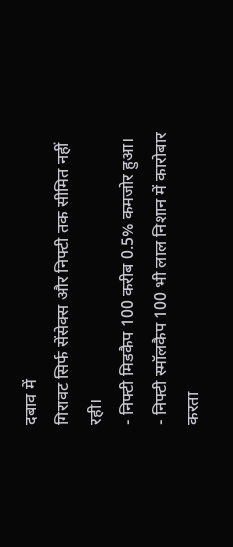दबाव में
गिरावट सिर्फ सेंसेक्स और निफ्टी तक सीमित नहीं रही।
- निफ्टी मिडकैप 100 करीब 0.5% कमजोर हुआ।
- निफ्टी स्मॉलकैप 100 भी लाल निशान में कारोबार करता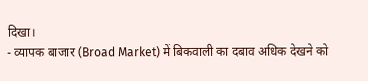दिखा।
- व्यापक बाजार (Broad Market) में बिकवाली का दबाव अधिक देखने को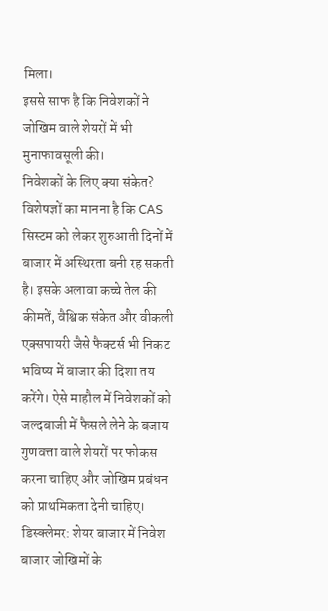मिला।
इससे साफ है कि निवेशकों ने जोखिम वाले शेयरों में भी मुनाफावसूली की।
निवेशकों के लिए क्या संकेत?
विशेषज्ञों का मानना है कि CAS सिस्टम को लेकर शुरुआती दिनों में बाजार में अस्थिरता बनी रह सकती है। इसके अलावा कच्चे तेल की कीमतें, वैश्विक संकेत और वीकली एक्सपायरी जैसे फैक्टर्स भी निकट भविष्य में बाजार की दिशा तय करेंगे। ऐसे माहौल में निवेशकों को जल्दबाजी में फैसले लेने के बजाय गुणवत्ता वाले शेयरों पर फोकस करना चाहिए और जोखिम प्रबंधन को प्राथमिकता देनी चाहिए।
डिस्क्लेमर: शेयर बाजार में निवेश बाजार जोखिमों के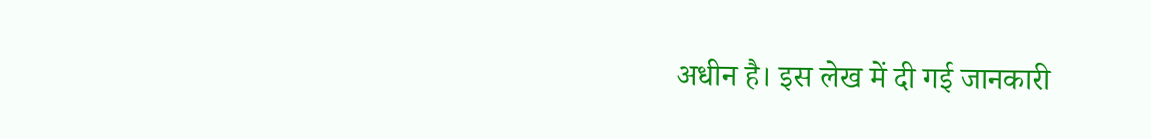अधीन है। इस लेख में दी गई जानकारी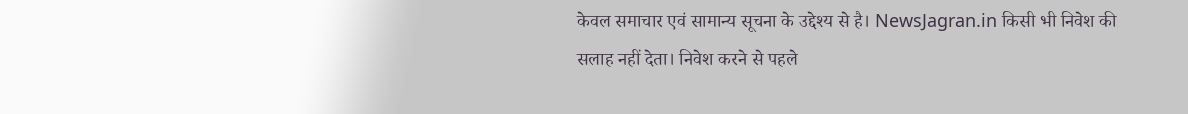केवल समाचार एवं सामान्य सूचना के उद्देश्य से है। NewsJagran.in किसी भी निवेश की सलाह नहीं देता। निवेश करने से पहले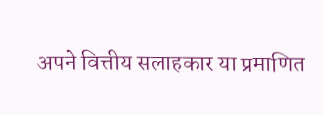अपने वित्तीय सलाहकार या प्रमाणित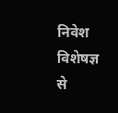निवेश विशेषज्ञ से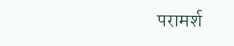परामर्श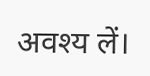अवश्य लें।